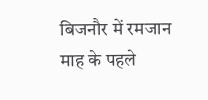बिजनौर में रमजान माह के पहले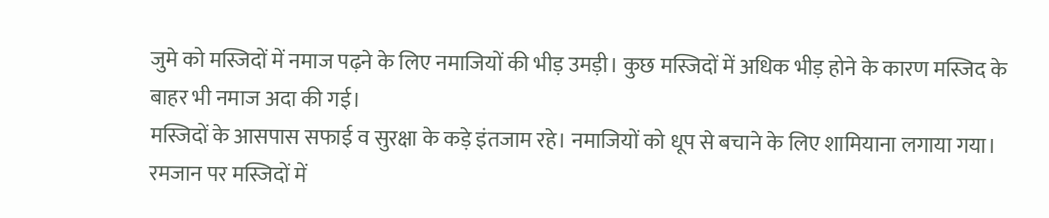जुमे को मस्जिदों में नमाज पढ़ने के लिए नमाजियों की भीड़ उमड़ी। कुछ मस्जिदों में अधिक भीड़ होने के कारण मस्जिद के बाहर भी नमाज अदा की गई।
मस्जिदों के आसपास सफाई व सुरक्षा के कड़े इंतजाम रहे। नमाजियों को धूप से बचाने के लिए शामियाना लगाया गया।
रमजान पर मस्जिदों में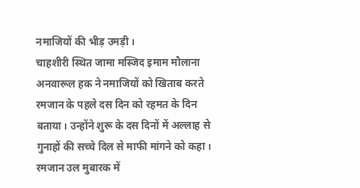नमाजियों की भीड़ उमड़ी।
चाहशीरी स्थित जामा मस्जिद इमाम मौलाना अनवारूल हक ने नमाजियों को खिताब करते रमजान के पहले दस दिन को रहमत के दिन बताया। उन्होंने शुरू के दस दिनों में अल्लाह से गुनाहों की सच्चे दिल से माफी मांगने को कहा।
रमजान उल मुबारक में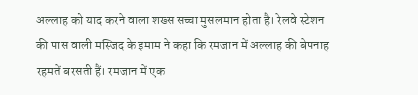अल्लाह को याद करने वाला शख्स सच्चा मुसलमान होता है। रेलवे स्टेशन की पास वाली मस्जिद के इमाम ने कहा कि रमजान में अल्लाह की बेपनाह रहमतें बरसती हैं। रमजान में एक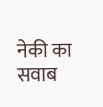नेकी का सवाब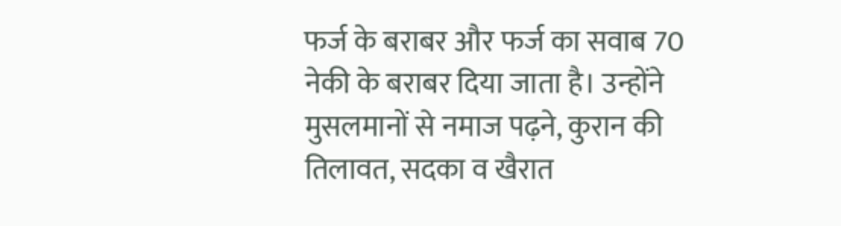फर्ज के बराबर और फर्ज का सवाब 70 नेकी के बराबर दिया जाता है। उन्होंने मुसलमानों से नमाज पढ़ने, कुरान की तिलावत, सदका व खैरात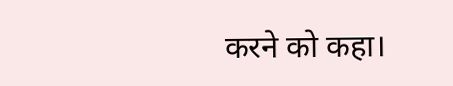करने को कहा।